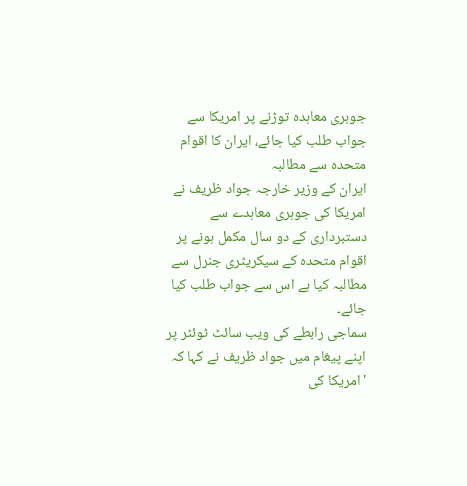جوہری معاہدہ توڑنے پر امریکا سے جواب طلب کیا جائے، ایران کا اقوام متحدہ سے مطالبہ
ایران کے وزیر خارجہ جواد ظریف نے امریکا کی جوہری معاہدے سے دستبرداری کے دو سال مکمل ہونے پر اقوام متحدہ کے سیکریٹری جنرل سے مطالبہ کیا ہے اس سے جواب طلب کیا جائے۔
سماجی رابطے کی ویب سائٹ ٹوئٹر پر اپنے پیغام میں جواد ظریف نے کہا کہ 'امریکا کی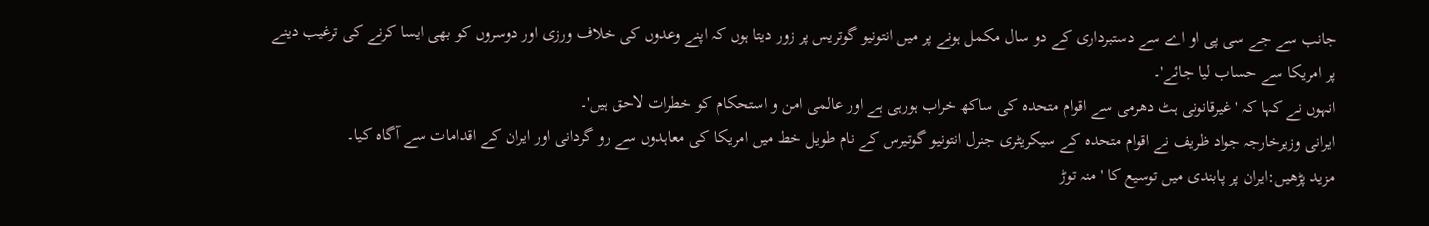جانب سے جے سی پی او اے سے دستبرداری کے دو سال مکمل ہونے پر میں انتونیو گوتریس پر زور دیتا ہوں کہ اپنے وعدوں کی خلاف ورزی اور دوسروں کو بھی ایسا کرنے کی ترغیب دینے پر امریکا سے حساب لیا جائے'۔
انہوں نے کہا کہ 'غیرقانونی ہٹ دھرمی سے اقوام متحدہ کی ساکھ خراب ہورہی ہے اور عالمی امن و استحکام کو خطرات لاحق ہیں'۔
ایرانی وزیرخارجہ جواد ظریف نے اقوام متحدہ کے سیکریٹری جنرل انتونیو گوتیرس کے نام طویل خط میں امریکا کی معاہدوں سے رو گردانی اور ایران کے اقدامات سے آگاہ کیا۔
مزید پڑھیں:ایران پر پابندی میں توسیع کا 'منہ توڑ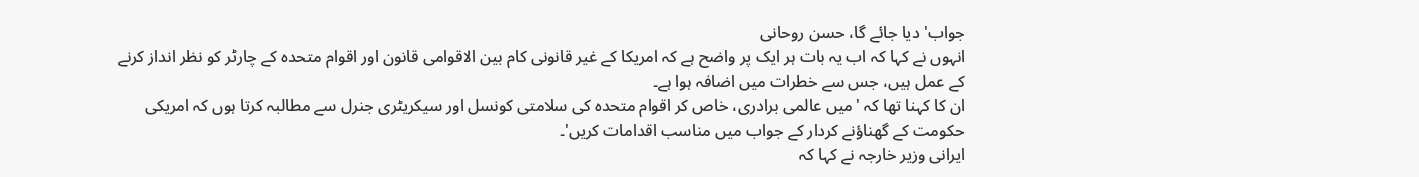جواب' دیا جائے گا، حسن روحانی
انہوں نے کہا کہ اب یہ بات ہر ایک پر واضح ہے کہ امریکا کے غیر قانونی کام بین الاقوامی قانون اور اقوام متحدہ کے چارٹر کو نظر انداز کرنے کے عمل ہیں، جس سے خطرات میں اضافہ ہوا ہے۔
ان کا کہنا تھا کہ 'میں عالمی برادری، خاص کر اقوام متحدہ کی سلامتی کونسل اور سیکریٹری جنرل سے مطالبہ کرتا ہوں کہ امریکی حکومت کے گھناؤنے کردار کے جواب میں مناسب اقدامات کریں'۔
ایرانی وزیر خارجہ نے کہا کہ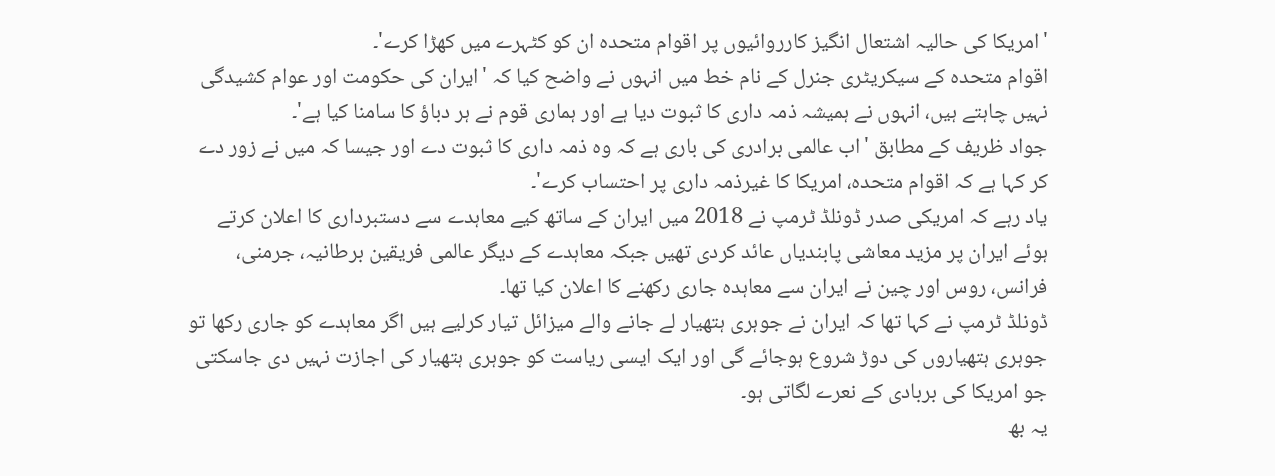'امریکا کی حالیہ اشتعال انگیز کارروائیوں پر اقوام متحدہ ان کو کٹہرے میں کھڑا کرے'۔
اقوام متحدہ کے سیکریٹری جنرل کے نام خط میں انہوں نے واضح کیا کہ 'ایران کی حکومت اور عوام کشیدگی نہیں چاہتے ہیں، انہوں نے ہمیشہ ذمہ داری کا ثبوت دیا ہے اور ہماری قوم نے ہر دباؤ کا سامنا کیا ہے'۔
جواد ظریف کے مطابق 'اب عالمی برادری کی باری ہے کہ وہ ذمہ داری کا ثبوت دے اور جیسا کہ میں نے زور دے کر کہا ہے کہ اقوام متحدہ، امریکا کا غیرذمہ داری پر احتساب کرے'۔
یاد رہے کہ امریکی صدر ڈونلڈ ٹرمپ نے 2018 میں ایران کے ساتھ کیے معاہدے سے دستبرداری کا اعلان کرتے ہوئے ایران پر مزید معاشی پابندیاں عائد کردی تھیں جبکہ معاہدے کے دیگر عالمی فریقین برطانیہ، جرمنی، فرانس، روس اور چین نے ایران سے معاہدہ جاری رکھنے کا اعلان کیا تھا۔
ڈونلڈ ٹرمپ نے کہا تھا کہ ایران نے جوہری ہتھیار لے جانے والے میزائل تیار کرلیے ہیں اگر معاہدے کو جاری رکھا تو جوہری ہتھیاروں کی دوڑ شروع ہوجائے گی اور ایک ایسی ریاست کو جوہری ہتھیار کی اجازت نہیں دی جاسکتی جو امریکا کی بربادی کے نعرے لگاتی ہو۔
یہ بھ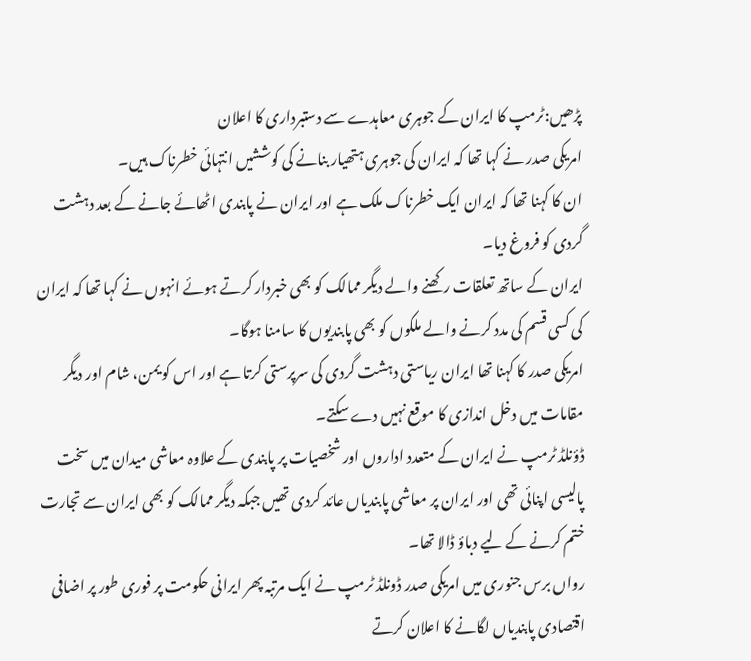پڑھیں:ٹرمپ کا ایران کے جوہری معاہدے سے دستبرداری کا اعلان
امریکی صدر نے کہا تھا کہ ایران کی جوہری ہتھیار بنانے کی کوششیں انتہائی خطرناک ہیں۔
ان کا کہنا تھا کہ ایران ایک خطرناک ملک ہے اور ایران نے پابندی اٹھائے جانے کے بعد دہشت گردی کو فروغ دیا۔
ایران کے ساتھ تعلقات رکھنے والے دیگر ممالک کو بھی خبردار کرتے ہوئے انہوں نے کہا تھا کہ ایران کی کسی قسم کی مدد کرنے والے ملکوں کو بھی پابندیوں کا سامنا ہوگا۔
امریکی صدر کا کہنا تھا ایران ریاستی دہشت گردی کی سرپرستی کرتا ہے اور اس کو یمن، شام اور دیگر مقامات میں دخل اندازی کا موقع نہیں دے سکتے۔
ڈؤنلڈ ٹرمپ نے ایران کے متعدد اداروں اور شخصیات پر پابندی کے علاوہ معاشی میدان میں سخت پالیسی اپنائی تھی اور ایران پر معاشی پابندیاں عائد کردی تھیں جبکہ دیگر ممالک کو بھی ایران سے تجارت ختم کرنے کے لیے دباؤ ڈالا تھا۔
رواں برس جنوری میں امریکی صدر ڈونلڈ ٹرمپ نے ایک مرتبہ پھر ایرانی حکومت پر فوری طور پر اضافی اقتصادی پابندیاں لگانے کا اعلان کرتے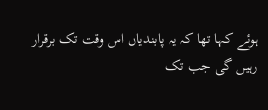ہوئے کہا تھا کہ یہ پابندیاں اس وقت تک برقرار رہیں گی جب تک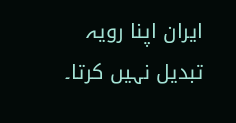ایران اپنا رویہ تبدیل نہیں کرتا۔